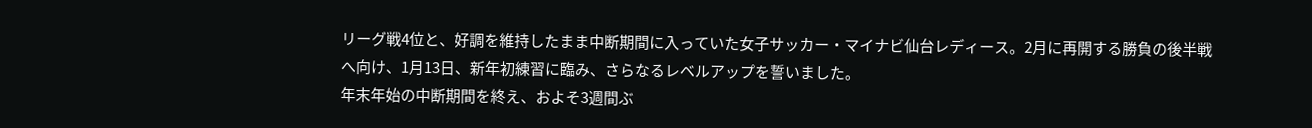リーグ戦4位と、好調を維持したまま中断期間に入っていた女子サッカー・マイナビ仙台レディース。2月に再開する勝負の後半戦へ向け、1月13日、新年初練習に臨み、さらなるレベルアップを誓いました。
年末年始の中断期間を終え、およそ3週間ぶ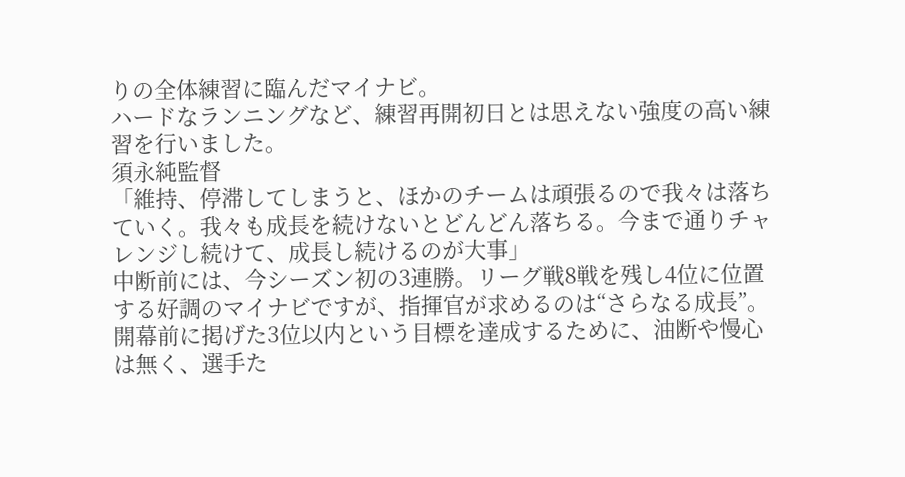りの全体練習に臨んだマイナビ。
ハードなランニングなど、練習再開初日とは思えない強度の高い練習を行いました。
須永純監督
「維持、停滞してしまうと、ほかのチームは頑張るので我々は落ちていく。我々も成長を続けないとどんどん落ちる。今まで通りチャレンジし続けて、成長し続けるのが大事」
中断前には、今シーズン初の3連勝。リーグ戦8戦を残し4位に位置する好調のマイナビですが、指揮官が求めるのは“さらなる成長”。
開幕前に掲げた3位以内という目標を達成するために、油断や慢心は無く、選手た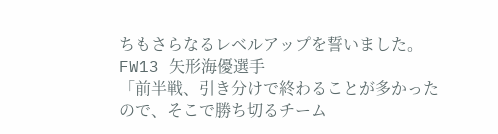ちもさらなるレベルアップを誓いました。
FW13 矢形海優選手
「前半戦、引き分けで終わることが多かったので、そこで勝ち切るチーム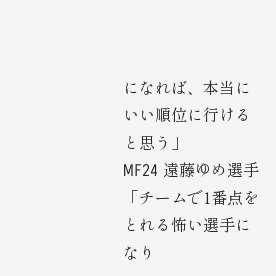になれば、本当にいい順位に行けると思う」
MF24 遠藤ゆめ選手
「チームで1番点をとれる怖い選手になり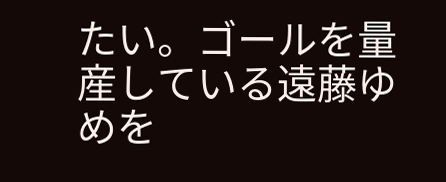たい。ゴールを量産している遠藤ゆめを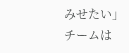みせたい」
チームは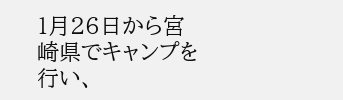1月26日から宮崎県でキャンプを行い、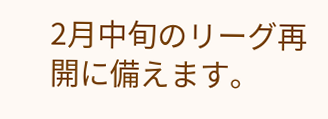2月中旬のリーグ再開に備えます。